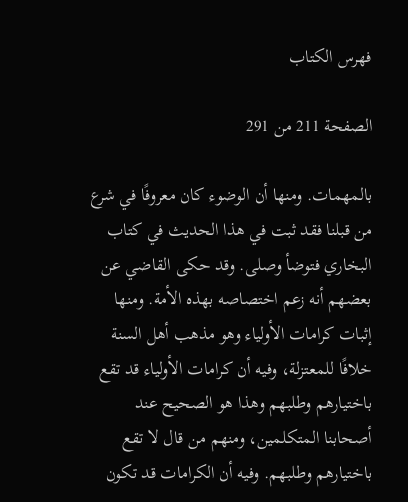فهرس الكتاب

الصفحة 211 من 291

بالمهمات. ومنها أن الوضوء كان معروفًا في شرع من قبلنا فقد ثبت في هذا الحديث في كتاب البخاري فتوضأ وصلى. وقد حكى القاضي عن بعضهم أنه زعم اختصاصه بهذه الأمة. ومنها إثبات كرامات الأولياء وهو مذهب أهل السنة خلافًا للمعتزلة، وفيه أن كرامات الأولياء قد تقع باختيارهم وطلبهم وهذا هو الصحيح عند أصحابنا المتكلمين، ومنهم من قال لا تقع باختيارهم وطلبهم. وفيه أن الكرامات قد تكون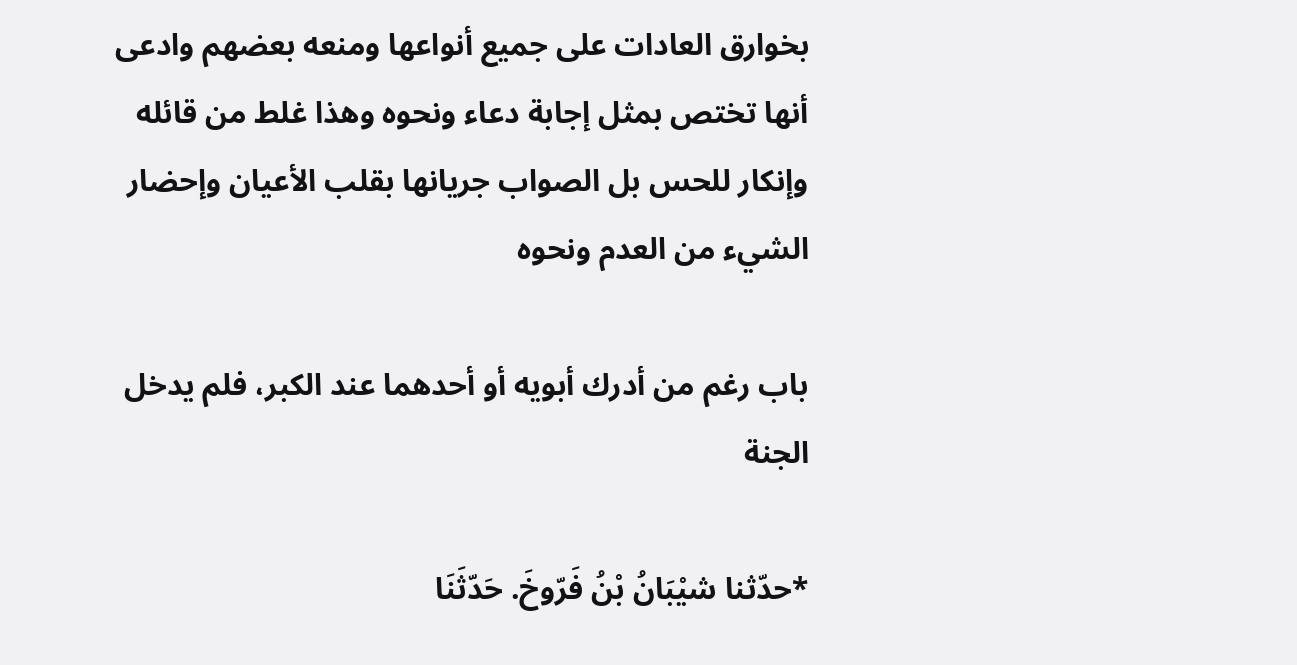بخوارق العادات على جميع أنواعها ومنعه بعضهم وادعى أنها تختص بمثل إجابة دعاء ونحوه وهذا غلط من قائله وإنكار للحس بل الصواب جريانها بقلب الأعيان وإحضار الشيء من العدم ونحوه

باب رغم من أدرك أبويه أو أحدهما عند الكبر، فلم يدخل الجنة

*حدّثنا شيْبَانُ بْنُ فَرّوخَ. حَدّثَنَا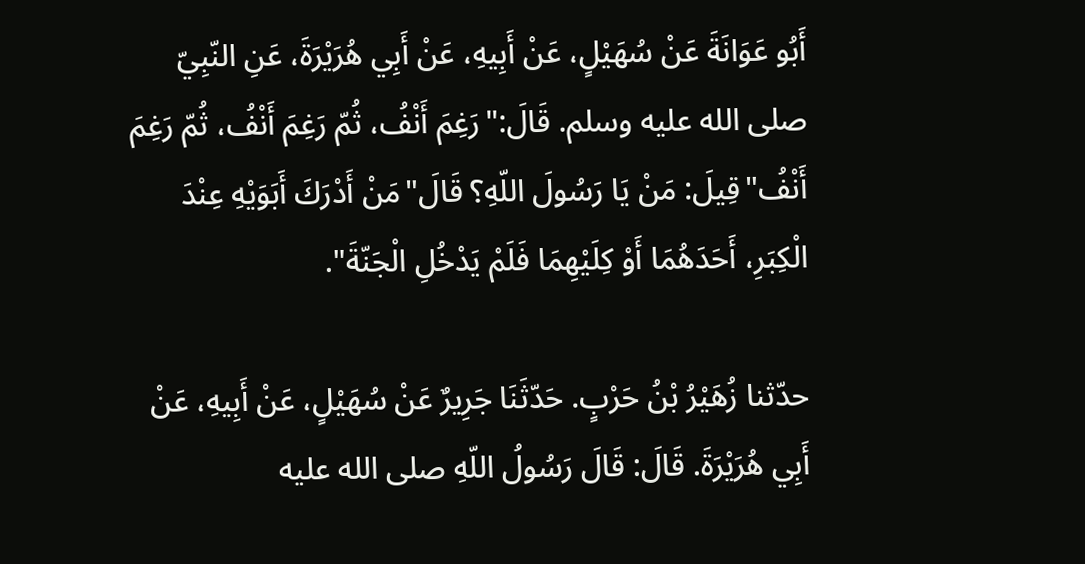أَبُو عَوَانَةَ عَنْ سُهَيْلٍ، عَنْ أَبِيهِ، عَنْ أَبِي هُرَيْرَةَ، عَنِ النّبِيّ صلى الله عليه وسلم. قَالَ:"رَغِمَ أَنْفُ، ثُمّ رَغِمَ أَنْفُ، ثُمّ رَغِمَ أَنْفُ"قِيلَ: مَنْ يَا رَسُولَ اللّهِ؟ قَالَ"مَنْ أَدْرَكَ أَبَوَيْهِ عِنْدَ الْكِبَرِ، أَحَدَهُمَا أَوْ كِلَيْهِمَا فَلَمْ يَدْخُلِ الْجَنّةَ".

حدّثنا زُهَيْرُ بْنُ حَرْبٍ. حَدّثَنَا جَرِيرٌ عَنْ سُهَيْلٍ، عَنْ أَبِيهِ، عَنْ أَبِي هُرَيْرَةَ. قَالَ: قَالَ رَسُولُ اللّهِ صلى الله عليه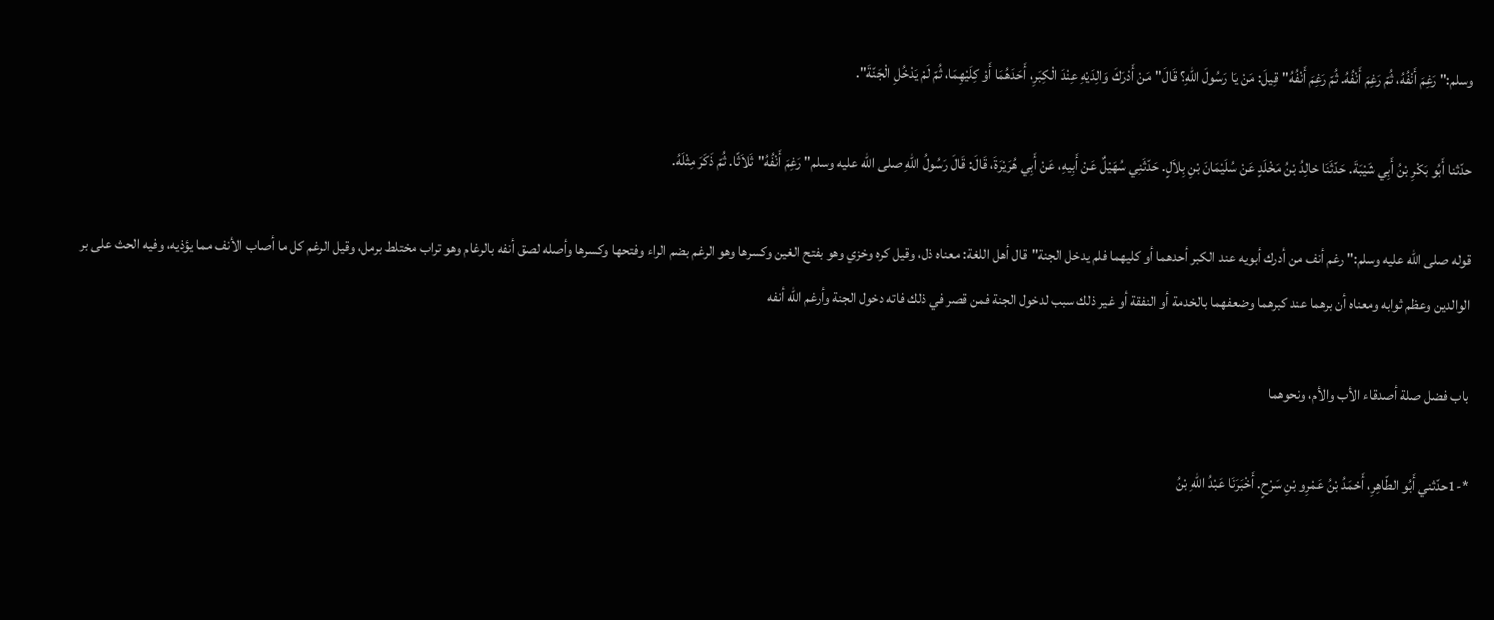وسلم:"رَغِمَ أَنْفُهُ، ثُمّ رَغِمَ أَنْفُهُ. ثُمّ رَغِمَ أَنْفُهُ"قِيلَ: مَنْ يَا رَسُولَ اللّهِ؟ قَالَ"مَنْ أَدْرَكَ وَالِدَيْهِ عِنْدَ الْكِبَرِ، أَحَدَهُمَا أَوْ كِلَيْهِمَا، ثُمّ لَمْ يَدْخُلِ الْجَنّةَ".

حدّثنا أَبُو بَكْرِ بْنُ أَبِي شَيْبَةَ. حَدّثَنَا خالِدُ بْنُ مَخْلَدٍ عَنْ سُلَيْمَانَ بْنِ بِلاَلٍ. حَدّثَنِي سُهَيْلٌ عَنْ أَبِيهِ، عَنْ أَبِي هُرَيْرَةَ، قَالَ: قَالَ رَسُولُ اللّهِ صلى الله عليه وسلم"رَغِمَ أَنْفُهُ"ثَلاَثًا. ثُمّ ذَكَرَ مِثْلَهُ.

قوله صلى الله عليه وسلم:"رغم أنف من أدرك أبويه عند الكبر أحدهما أو كليهما فلم يدخل الجنة"قال أهل اللغة: معناه ذل، وقيل كره وخزي وهو بفتح الغين وكسرها وهو الرغم بضم الراء وفتحها وكسرها وأصله لصق أنفه بالرغام وهو تراب مختلط برمل، وقيل الرغم كل ما أصاب الأنف مما يؤذيه، وفيه الحث على بر الوالدين وعظم ثوابه ومعناه أن برهما عند كبرهما وضعفهما بالخدمة أو النفقة أو غير ذلك سبب لدخول الجنة فمن قصر في ذلك فاته دخول الجنة وأرغم الله أنفه

باب فضل صلة أصدقاء الأب والأم، ونحوهما

*-1حدّثني أَبُو الطّاهِرِ، أَحْمَدُ بْنُ عَمْرِو بْنِ سَرْحٍ. أَخْبَرَنَا عَبْدُ اللّهِ بْنُ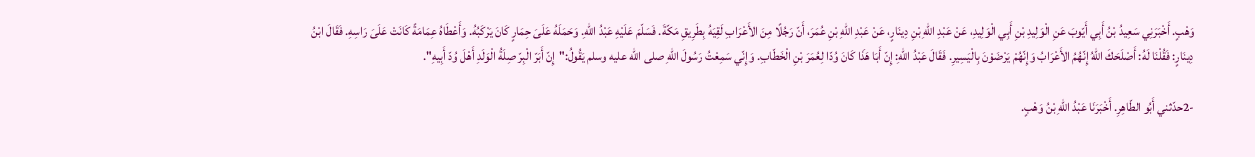وَهْبٍ. أَخْبَرَنِي سَعِيدُ بْنُ أَبِي أَيّوبَ عَنِ الْوَلِيدِ بْنِ أَبِي الْوَلِيدِ، عَنْ عَبْدِ اللّهِ بْنِ دِينَارٍ، عَنْ عَبْدِ اللّهِ بْنِ عُمَرَ، أَنّ رَجُلًا مِنَ الأَعْرَابِ لَقِيَهُ بِطَرِيقِ مَكّةَ. فَسَلّمَ عَلَيْهِ عَبْدُ اللّهِ. وَحَمَلَهُ عَلَىَ حِمَارٍ كَانَ يَرْكَبُهُ. وَأَعْطَاهُ عِمَامَةً كَانَتْ عَلَىَ رَاسِهِ. فَقَالَ ابْنُ دِينَارٍ: فَقُلْنَا لَهُ: أَصْلَحَكَ اللّهُ إِنّهُمُ الأَعْرَابُ وَإِنّهُمْ يَرْضَوْنَ بِالْيَسِيرِ. فَقَالَ عَبْدُ اللّهِ: إِنّ أَبَا هَذَا كَانَ وُدّا لِعُمَرَ بْنِ الْخَطّابِ. وَإِنّي سَمِعْتُ رَسُولَ اللّهِ صلى الله عليه وسلم يَقُولُ:"إِنّ أَبَرّ الْبِرّ صِلَةُ الْوَلَدِ أَهْلَ وُدّ أَبِيهِ".

-2حدّثني أَبُو الطّاهِرِ. أَخْبَرَنَا عَبْدُ اللّهِ بْنُ وَهْبٍ.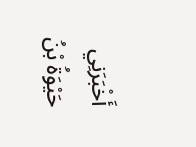أَخْبَرَنِي حَيْوَةُ بْنُ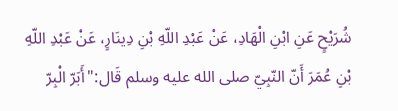شُرَيْحٍ عَنِ ابْنِ الْهَادِ، عَنْ عَبْدِ اللّهِ بْنِ دِينَارٍ، عَنْ عَبْدِ اللّهِ بْنِ عُمَرَ أَنّ النّبِيّ صلى الله عليه وسلم قَال:"أَبَرّ الْبِرّ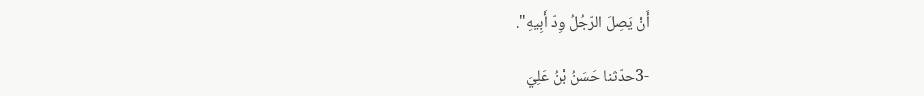أَنْ يَصِلَ الرّجُلُ وِدّ أَبِيهِ".

-3حدّثنا حَسَنُ بْنُ عَلِيَ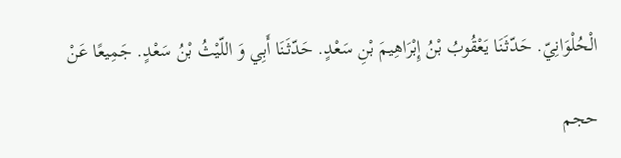الْحُلْوَانِيّ. حَدّثَنَا يَعْقُوبُ بْنُ إِبْرَاهِيمَ بْنِ سَعْدٍ. حَدّثَنَا أَبِي وَ اللّيْثُ بْنُ سَعْدٍ. جَمِيعًا عَنْ

حجم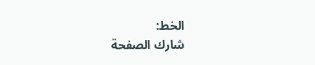الخط:
شارك الصفحة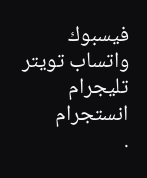فيسبوك واتساب تويتر تليجرام انستجرام
.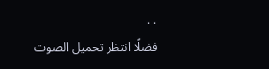. .
فضلًا انتظر تحميل الصوت